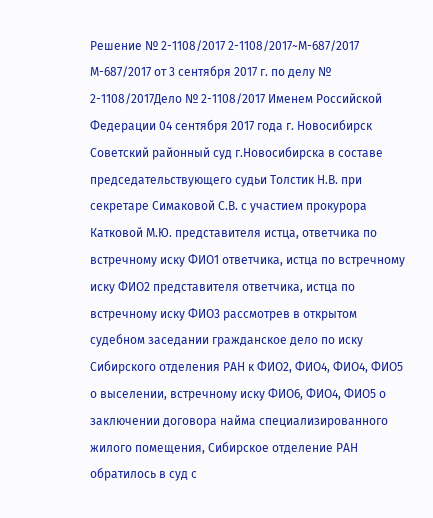Решение № 2-1108/2017 2-1108/2017~М-687/2017 М-687/2017 от 3 сентября 2017 г. по делу № 2-1108/2017Дело № 2-1108/2017 Именем Российской Федерации 04 сентября 2017 года г. Новосибирск Советский районный суд г.Новосибирска в составе председательствующего судьи Толстик Н.В. при секретаре Симаковой С.В. с участием прокурора Катковой М.Ю. представителя истца, ответчика по встречному иску ФИО1 ответчика, истца по встречному иску ФИО2 представителя ответчика, истца по встречному иску ФИО3 рассмотрев в открытом судебном заседании гражданское дело по иску Сибирского отделения РАН к ФИО2, ФИО4, ФИО4, ФИО5 о выселении, встречному иску ФИО6, ФИО4, ФИО5 о заключении договора найма специализированного жилого помещения, Сибирское отделение РАН обратилось в суд с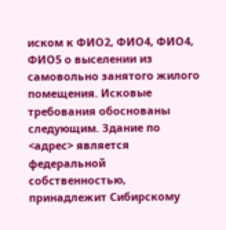иском к ФИО2, ФИО4, ФИО4, ФИО5 о выселении из самовольно занятого жилого помещения. Исковые требования обоснованы следующим. Здание по <адрес> является федеральной собственностью, принадлежит Сибирскому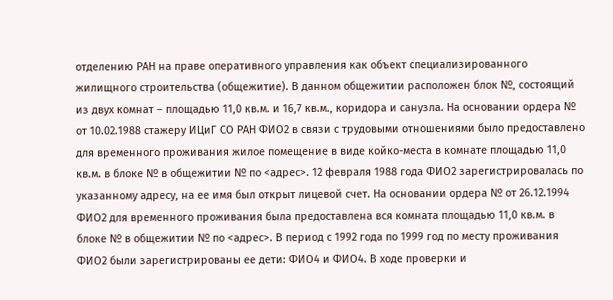отделению РАН на праве оперативного управления как объект специализированного жилищного строительства (общежитие). В данном общежитии расположен блок №, состоящий из двух комнат – площадью 11,0 кв.м. и 16,7 кв.м., коридора и санузла. На основании ордера № от 10.02.1988 стажеру ИЦиГ СО РАН ФИО2 в связи с трудовыми отношениями было предоставлено для временного проживания жилое помещение в виде койко-места в комнате площадью 11,0 кв.м. в блоке № в общежитии № по <адрес>. 12 февраля 1988 года ФИО2 зарегистрировалась по указанному адресу, на ее имя был открыт лицевой счет. На основании ордера № от 26.12.1994 ФИО2 для временного проживания была предоставлена вся комната площадью 11,0 кв.м. в блоке № в общежитии № по <адрес>. В период с 1992 года по 1999 год по месту проживания ФИО2 были зарегистрированы ее дети: ФИО4 и ФИО4. В ходе проверки и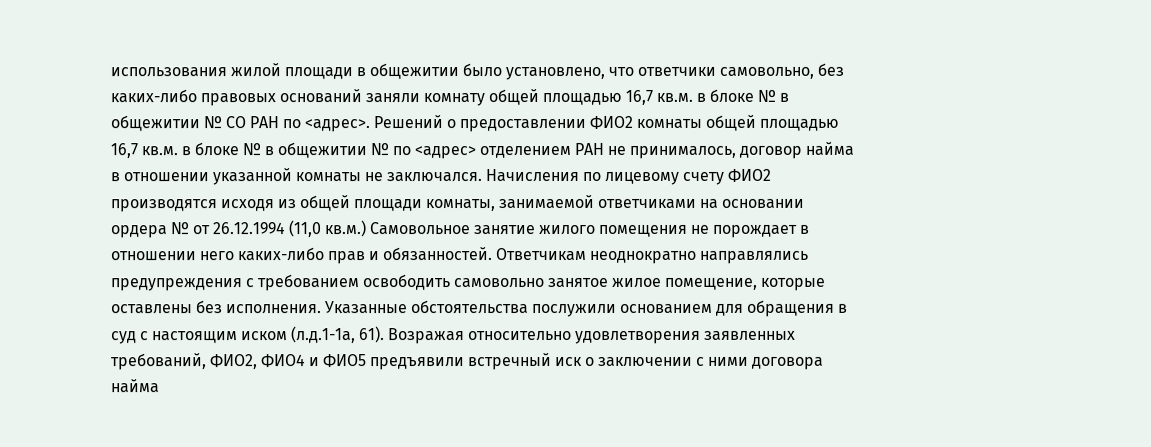использования жилой площади в общежитии было установлено, что ответчики самовольно, без каких-либо правовых оснований заняли комнату общей площадью 16,7 кв.м. в блоке № в общежитии № СО РАН по <адрес>. Решений о предоставлении ФИО2 комнаты общей площадью 16,7 кв.м. в блоке № в общежитии № по <адрес> отделением РАН не принималось, договор найма в отношении указанной комнаты не заключался. Начисления по лицевому счету ФИО2 производятся исходя из общей площади комнаты, занимаемой ответчиками на основании ордера № от 26.12.1994 (11,0 кв.м.) Самовольное занятие жилого помещения не порождает в отношении него каких-либо прав и обязанностей. Ответчикам неоднократно направлялись предупреждения с требованием освободить самовольно занятое жилое помещение, которые оставлены без исполнения. Указанные обстоятельства послужили основанием для обращения в суд с настоящим иском (л.д.1-1а, 61). Возражая относительно удовлетворения заявленных требований, ФИО2, ФИО4 и ФИО5 предъявили встречный иск о заключении с ними договора найма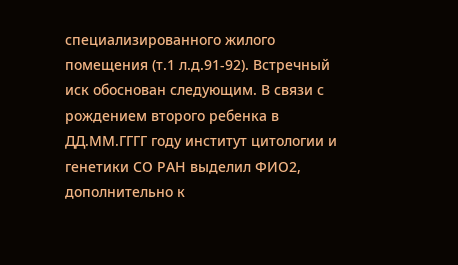специализированного жилого помещения (т.1 л.д.91-92). Встречный иск обоснован следующим. В связи с рождением второго ребенка в ДД.ММ.ГГГГ году институт цитологии и генетики СО РАН выделил ФИО2, дополнительно к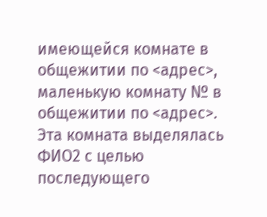имеющейся комнате в общежитии по <адрес>, маленькую комнату № в общежитии по <адрес>. Эта комната выделялась ФИО2 с целью последующего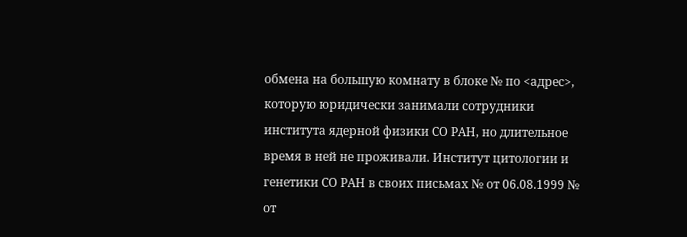обмена на большую комнату в блоке № по <адрес>, которую юридически занимали сотрудники института ядерной физики СО РАН, но длительное время в ней не проживали. Институт цитологии и генетики СО РАН в своих письмах № от 06.08.1999 № от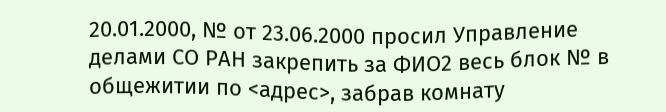20.01.2000, № от 23.06.2000 просил Управление делами СО РАН закрепить за ФИО2 весь блок № в общежитии по <адрес>, забрав комнату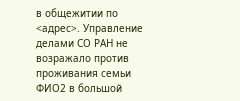в общежитии по <адрес>. Управление делами СО РАН не возражало против проживания семьи ФИО2 в большой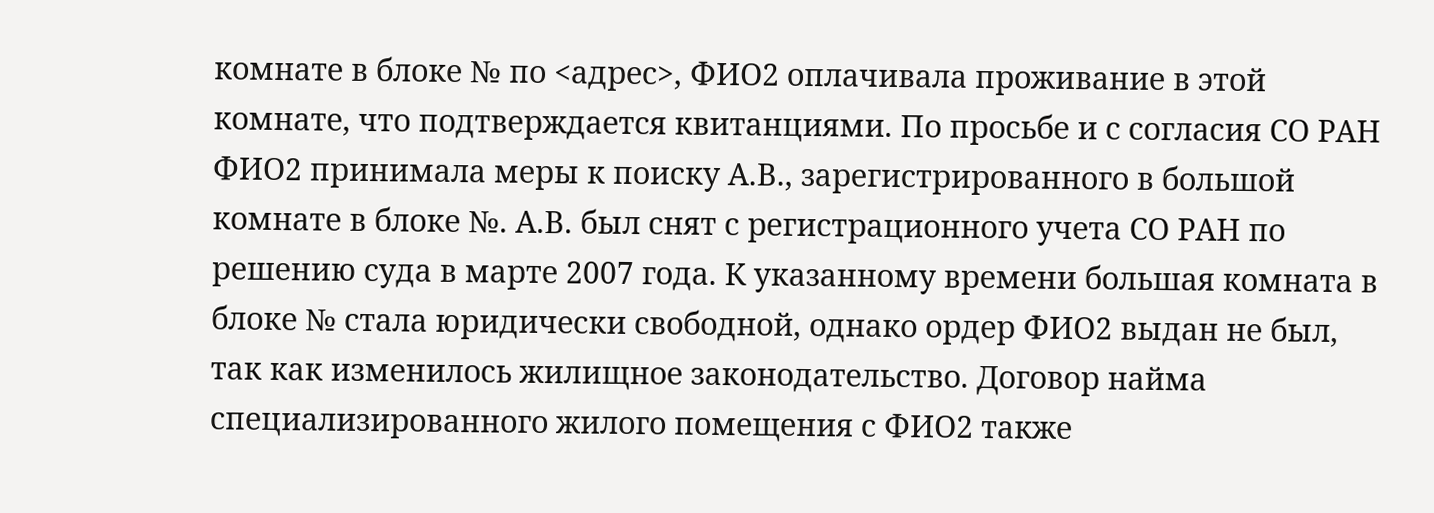комнате в блоке № по <адрес>, ФИО2 оплачивала проживание в этой комнате, что подтверждается квитанциями. По просьбе и с согласия СО РАН ФИО2 принимала меры к поиску А.В., зарегистрированного в большой комнате в блоке №. А.В. был снят с регистрационного учета СО РАН по решению суда в марте 2007 года. К указанному времени большая комната в блоке № стала юридически свободной, однако ордер ФИО2 выдан не был, так как изменилось жилищное законодательство. Договор найма специализированного жилого помещения с ФИО2 также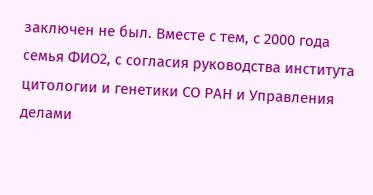заключен не был. Вместе с тем, с 2000 года семья ФИО2, с согласия руководства института цитологии и генетики СО РАН и Управления делами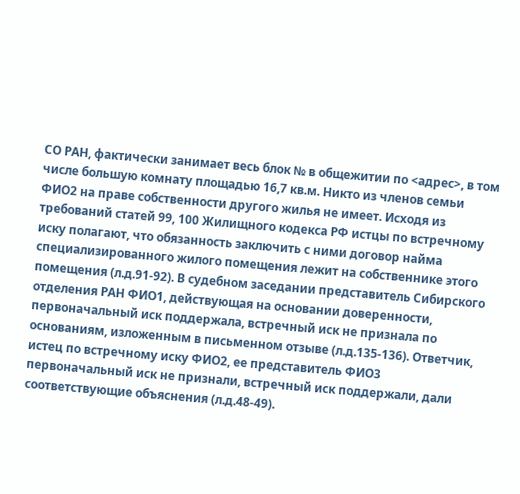СО РАН, фактически занимает весь блок № в общежитии по <адрес>, в том числе большую комнату площадью 16,7 кв.м. Никто из членов семьи ФИО2 на праве собственности другого жилья не имеет. Исходя из требований статей 99, 100 Жилищного кодекса РФ истцы по встречному иску полагают, что обязанность заключить с ними договор найма специализированного жилого помещения лежит на собственнике этого помещения (л.д.91-92). В судебном заседании представитель Сибирского отделения РАН ФИО1, действующая на основании доверенности, первоначальный иск поддержала, встречный иск не признала по основаниям, изложенным в письменном отзыве (л.д.135-136). Ответчик, истец по встречному иску ФИО2, ее представитель ФИО3 первоначальный иск не признали, встречный иск поддержали, дали соответствующие объяснения (л.д.48-49).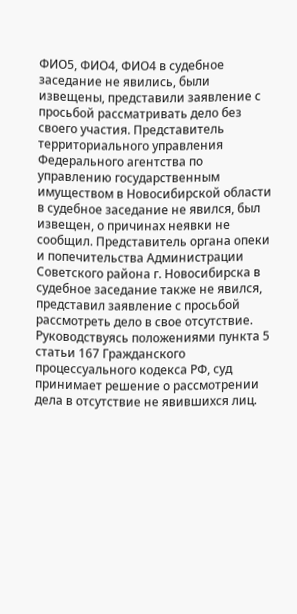ФИО5, ФИО4, ФИО4 в судебное заседание не явились, были извещены, представили заявление с просьбой рассматривать дело без своего участия. Представитель территориального управления Федерального агентства по управлению государственным имуществом в Новосибирской области в судебное заседание не явился, был извещен, о причинах неявки не сообщил. Представитель органа опеки и попечительства Администрации Советского района г. Новосибирска в судебное заседание также не явился, представил заявление с просьбой рассмотреть дело в свое отсутствие. Руководствуясь положениями пункта 5 статьи 167 Гражданского процессуального кодекса РФ, суд принимает решение о рассмотрении дела в отсутствие не явившихся лиц.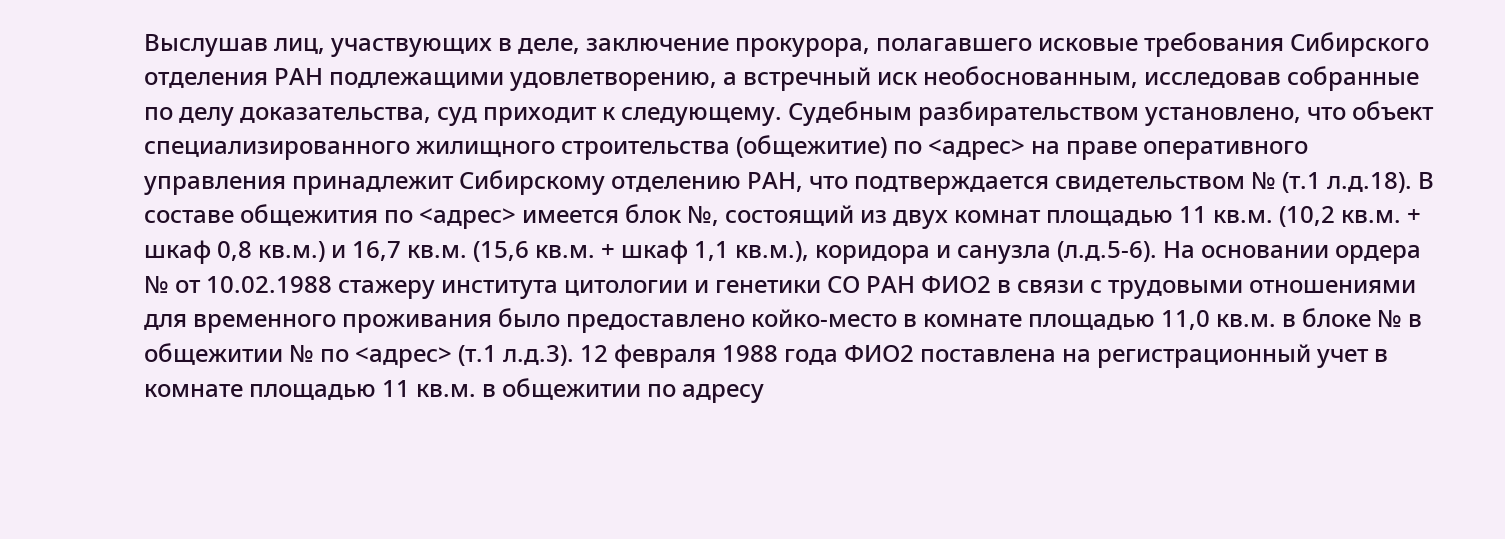Выслушав лиц, участвующих в деле, заключение прокурора, полагавшего исковые требования Сибирского отделения РАН подлежащими удовлетворению, а встречный иск необоснованным, исследовав собранные по делу доказательства, суд приходит к следующему. Судебным разбирательством установлено, что объект специализированного жилищного строительства (общежитие) по <адрес> на праве оперативного управления принадлежит Сибирскому отделению РАН, что подтверждается свидетельством № (т.1 л.д.18). В составе общежития по <адрес> имеется блок №, состоящий из двух комнат площадью 11 кв.м. (10,2 кв.м. + шкаф 0,8 кв.м.) и 16,7 кв.м. (15,6 кв.м. + шкаф 1,1 кв.м.), коридора и санузла (л.д.5-6). На основании ордера № от 10.02.1988 стажеру института цитологии и генетики СО РАН ФИО2 в связи с трудовыми отношениями для временного проживания было предоставлено койко-место в комнате площадью 11,0 кв.м. в блоке № в общежитии № по <адрес> (т.1 л.д.3). 12 февраля 1988 года ФИО2 поставлена на регистрационный учет в комнате площадью 11 кв.м. в общежитии по адресу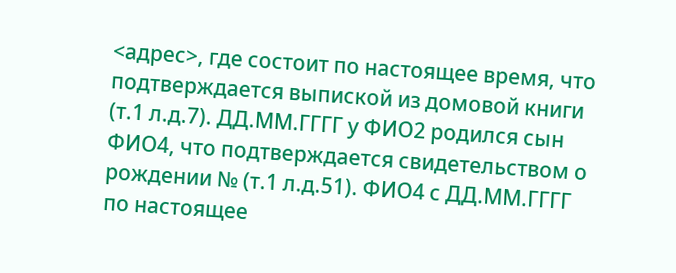<адрес>, где состоит по настоящее время, что подтверждается выпиской из домовой книги (т.1 л.д.7). ДД.ММ.ГГГГ у ФИО2 родился сын ФИО4, что подтверждается свидетельством о рождении № (т.1 л.д.51). ФИО4 с ДД.ММ.ГГГГ по настоящее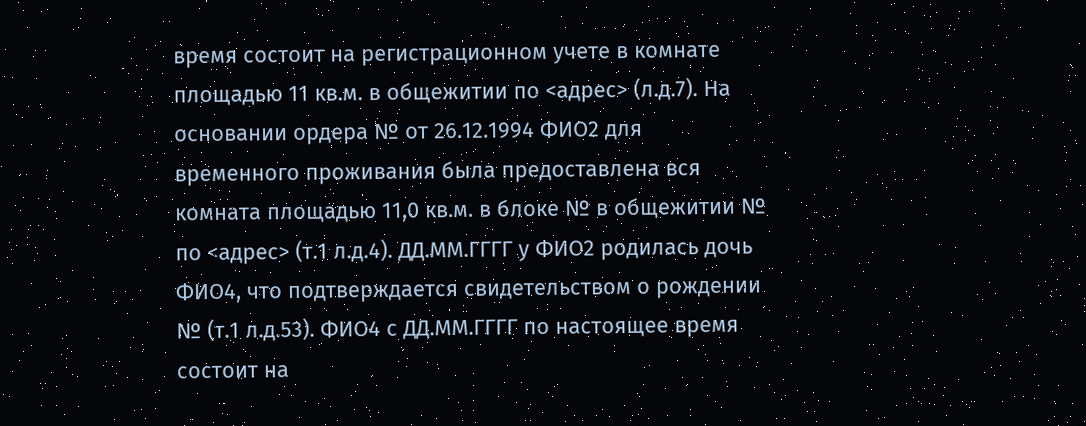время состоит на регистрационном учете в комнате площадью 11 кв.м. в общежитии по <адрес> (л.д.7). На основании ордера № от 26.12.1994 ФИО2 для временного проживания была предоставлена вся комната площадью 11,0 кв.м. в блоке № в общежитии № по <адрес> (т.1 л.д.4). ДД.ММ.ГГГГ у ФИО2 родилась дочь ФИО4, что подтверждается свидетельством о рождении № (т.1 л.д.53). ФИО4 с ДД.ММ.ГГГГ по настоящее время состоит на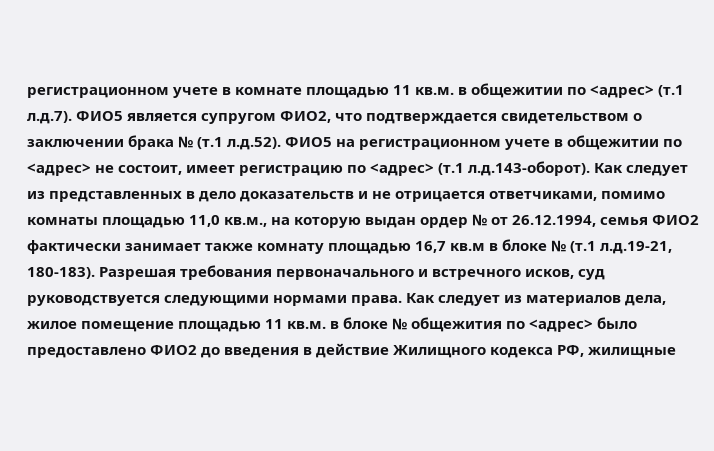регистрационном учете в комнате площадью 11 кв.м. в общежитии по <адрес> (т.1 л.д.7). ФИО5 является супругом ФИО2, что подтверждается свидетельством о заключении брака № (т.1 л.д.52). ФИО5 на регистрационном учете в общежитии по <адрес> не состоит, имеет регистрацию по <адрес> (т.1 л.д.143-оборот). Как следует из представленных в дело доказательств и не отрицается ответчиками, помимо комнаты площадью 11,0 кв.м., на которую выдан ордер № от 26.12.1994, семья ФИО2 фактически занимает также комнату площадью 16,7 кв.м в блоке № (т.1 л.д.19-21, 180-183). Разрешая требования первоначального и встречного исков, суд руководствуется следующими нормами права. Как следует из материалов дела, жилое помещение площадью 11 кв.м. в блоке № общежития по <адрес> было предоставлено ФИО2 до введения в действие Жилищного кодекса РФ, жилищные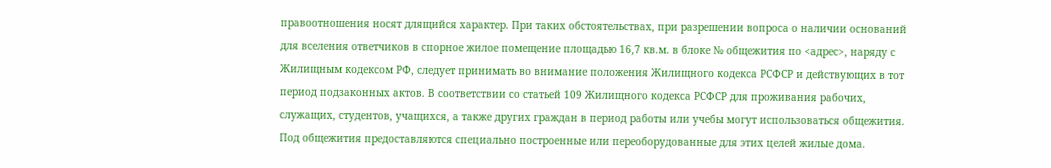правоотношения носят длящийся характер. При таких обстоятельствах, при разрешении вопроса о наличии оснований для вселения ответчиков в спорное жилое помещение площадью 16,7 кв.м. в блоке № общежития по <адрес>, наряду с Жилищным кодексом РФ, следует принимать во внимание положения Жилищного кодекса РСФСР и действующих в тот период подзаконных актов. В соответствии со статьей 109 Жилищного кодекса РСФСР для проживания рабочих, служащих, студентов, учащихся, а также других граждан в период работы или учебы могут использоваться общежития. Под общежития предоставляются специально построенные или переоборудованные для этих целей жилые дома.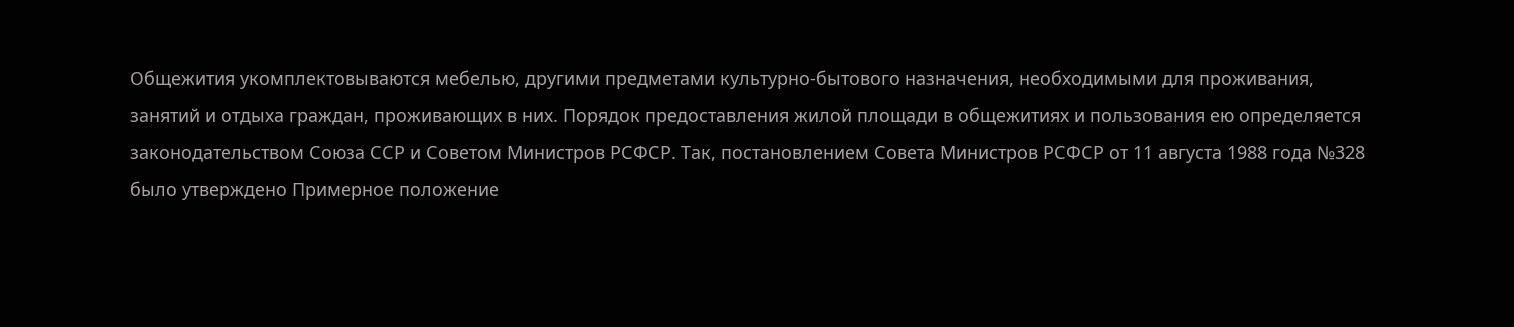Общежития укомплектовываются мебелью, другими предметами культурно-бытового назначения, необходимыми для проживания, занятий и отдыха граждан, проживающих в них. Порядок предоставления жилой площади в общежитиях и пользования ею определяется законодательством Союза ССР и Советом Министров РСФСР. Так, постановлением Совета Министров РСФСР от 11 августа 1988 года №328 было утверждено Примерное положение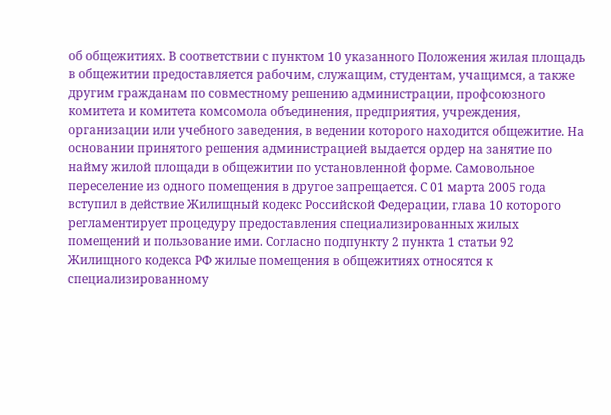об общежитиях. В соответствии с пунктом 10 указанного Положения жилая площадь в общежитии предоставляется рабочим, служащим, студентам, учащимся, а также другим гражданам по совместному решению администрации, профсоюзного комитета и комитета комсомола объединения, предприятия, учреждения, организации или учебного заведения, в ведении которого находится общежитие. На основании принятого решения администрацией выдается ордер на занятие по найму жилой площади в общежитии по установленной форме. Самовольное переселение из одного помещения в другое запрещается. С 01 марта 2005 года вступил в действие Жилищный кодекс Российской Федерации, глава 10 которого регламентирует процедуру предоставления специализированных жилых помещений и пользование ими. Согласно подпункту 2 пункта 1 статьи 92 Жилищного кодекса РФ жилые помещения в общежитиях относятся к специализированному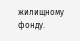жилищному фонду.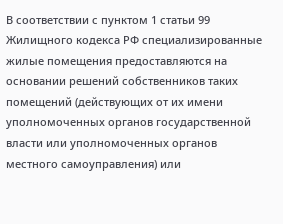В соответствии с пунктом 1 статьи 99 Жилищного кодекса РФ специализированные жилые помещения предоставляются на основании решений собственников таких помещений (действующих от их имени уполномоченных органов государственной власти или уполномоченных органов местного самоуправления) или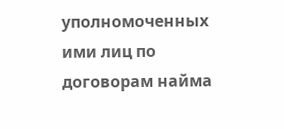уполномоченных ими лиц по договорам найма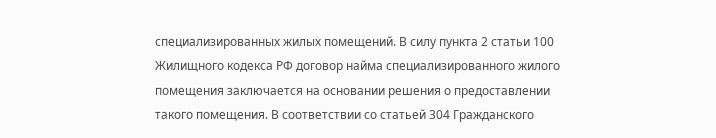специализированных жилых помещений. В силу пункта 2 статьи 100 Жилищного кодекса РФ договор найма специализированного жилого помещения заключается на основании решения о предоставлении такого помещения. В соответствии со статьей 304 Гражданского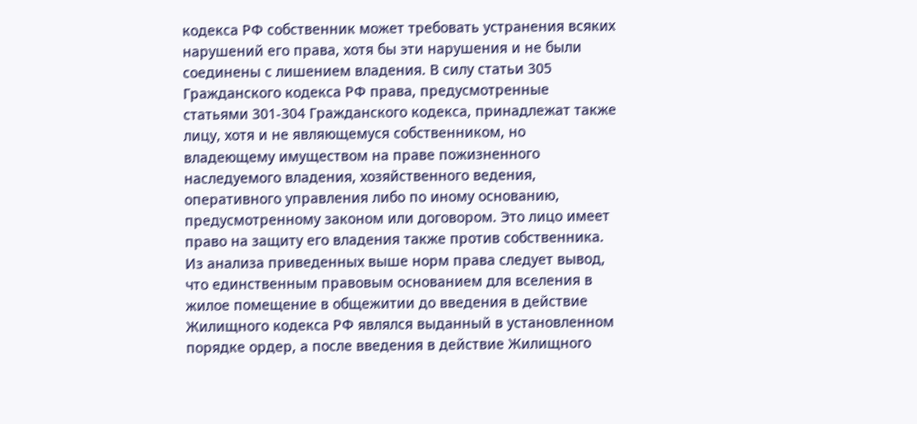кодекса РФ собственник может требовать устранения всяких нарушений его права, хотя бы эти нарушения и не были соединены с лишением владения. В силу статьи 305 Гражданского кодекса РФ права, предусмотренные статьями 301-304 Гражданского кодекса, принадлежат также лицу, хотя и не являющемуся собственником, но владеющему имуществом на праве пожизненного наследуемого владения, хозяйственного ведения, оперативного управления либо по иному основанию, предусмотренному законом или договором. Это лицо имеет право на защиту его владения также против собственника. Из анализа приведенных выше норм права следует вывод, что единственным правовым основанием для вселения в жилое помещение в общежитии до введения в действие Жилищного кодекса РФ являлся выданный в установленном порядке ордер, а после введения в действие Жилищного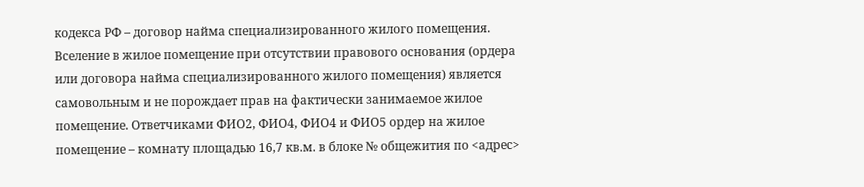кодекса РФ – договор найма специализированного жилого помещения. Вселение в жилое помещение при отсутствии правового основания (ордера или договора найма специализированного жилого помещения) является самовольным и не порождает прав на фактически занимаемое жилое помещение. Ответчиками ФИО2, ФИО4, ФИО4 и ФИО5 ордер на жилое помещение – комнату площадью 16,7 кв.м. в блоке № общежития по <адрес>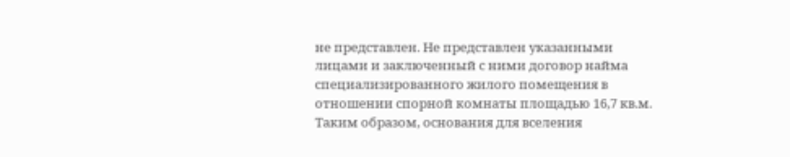не представлен. Не представлен указанными лицами и заключенный с ними договор найма специализированного жилого помещения в отношении спорной комнаты площадью 16,7 кв.м. Таким образом, основания для вселения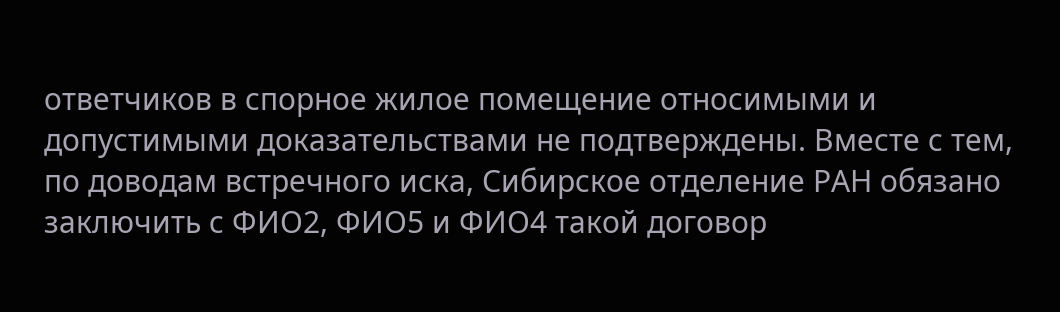ответчиков в спорное жилое помещение относимыми и допустимыми доказательствами не подтверждены. Вместе с тем, по доводам встречного иска, Сибирское отделение РАН обязано заключить с ФИО2, ФИО5 и ФИО4 такой договор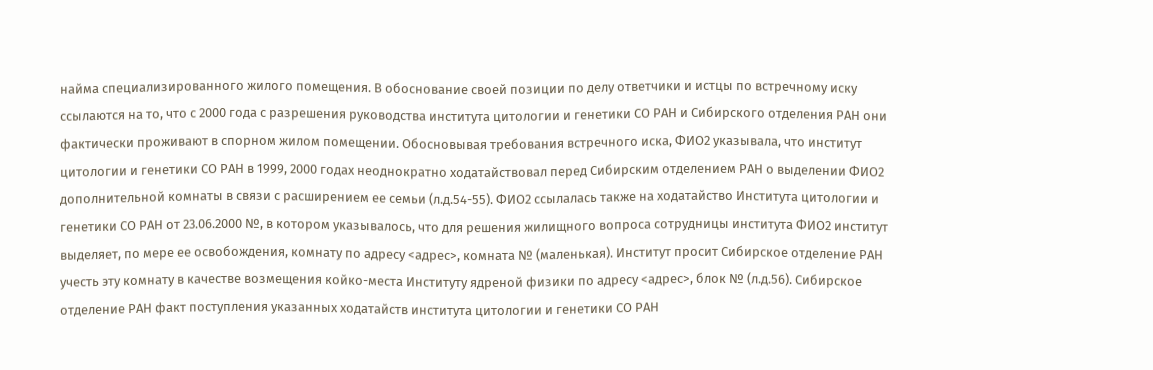найма специализированного жилого помещения. В обоснование своей позиции по делу ответчики и истцы по встречному иску ссылаются на то, что с 2000 года с разрешения руководства института цитологии и генетики СО РАН и Сибирского отделения РАН они фактически проживают в спорном жилом помещении. Обосновывая требования встречного иска, ФИО2 указывала, что институт цитологии и генетики СО РАН в 1999, 2000 годах неоднократно ходатайствовал перед Сибирским отделением РАН о выделении ФИО2 дополнительной комнаты в связи с расширением ее семьи (л.д.54-55). ФИО2 ссылалась также на ходатайство Института цитологии и генетики СО РАН от 23.06.2000 №, в котором указывалось, что для решения жилищного вопроса сотрудницы института ФИО2 институт выделяет, по мере ее освобождения, комнату по адресу <адрес>, комната № (маленькая). Институт просит Сибирское отделение РАН учесть эту комнату в качестве возмещения койко-места Институту ядреной физики по адресу <адрес>, блок № (л.д.56). Сибирское отделение РАН факт поступления указанных ходатайств института цитологии и генетики СО РАН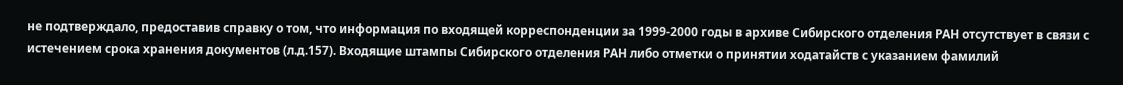не подтверждало, предоставив справку о том, что информация по входящей корреспонденции за 1999-2000 годы в архиве Сибирского отделения РАН отсутствует в связи с истечением срока хранения документов (л.д.157). Входящие штампы Сибирского отделения РАН либо отметки о принятии ходатайств с указанием фамилий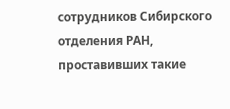сотрудников Сибирского отделения РАН, проставивших такие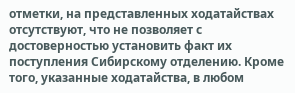отметки, на представленных ходатайствах отсутствуют, что не позволяет с достоверностью установить факт их поступления Сибирскому отделению. Кроме того, указанные ходатайства, в любом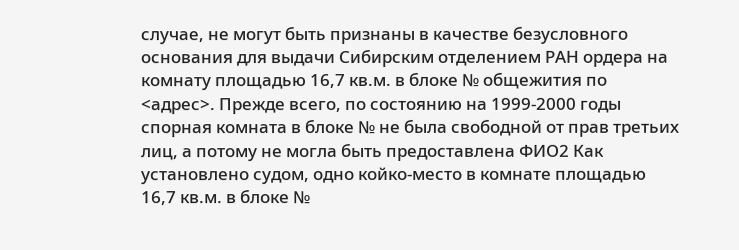случае, не могут быть признаны в качестве безусловного основания для выдачи Сибирским отделением РАН ордера на комнату площадью 16,7 кв.м. в блоке № общежития по <адрес>. Прежде всего, по состоянию на 1999-2000 годы спорная комната в блоке № не была свободной от прав третьих лиц, а потому не могла быть предоставлена ФИО2 Как установлено судом, одно койко-место в комнате площадью 16,7 кв.м. в блоке №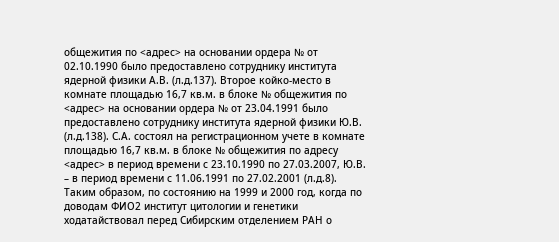общежития по <адрес> на основании ордера № от 02.10.1990 было предоставлено сотруднику института ядерной физики А.В. (л.д.137). Второе койко-место в комнате площадью 16,7 кв.м. в блоке № общежития по <адрес> на основании ордера № от 23.04.1991 было предоставлено сотруднику института ядерной физики Ю.В. (л.д.138). С.А. состоял на регистрационном учете в комнате площадью 16,7 кв.м. в блоке № общежития по адресу <адрес> в период времени с 23.10.1990 по 27.03.2007, Ю.В. – в период времени с 11.06.1991 по 27.02.2001 (л.д.8). Таким образом, по состоянию на 1999 и 2000 год, когда по доводам ФИО2 институт цитологии и генетики ходатайствовал перед Сибирским отделением РАН о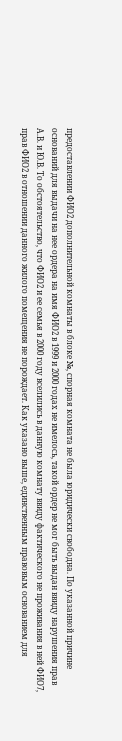предоставлении ФИО2 дополнительной комнаты в блоке №, спорная комната не была юридически свободна. По указанной причине оснований для выдачи на нее ордера на имя ФИО2 в 1999 и 2000 годах не имелось, такой ордер не мог быть выдан ввиду нарушения прав А.В. и Ю.В. То обстоятельство, что ФИО2 и ее семья в 2000 году вселились в данную комнату ввиду фактического не проживания в ней ФИО7, прав ФИО2 в отношении данного жилого помещения не порождает. Как указано выше, единственным правовым основанием для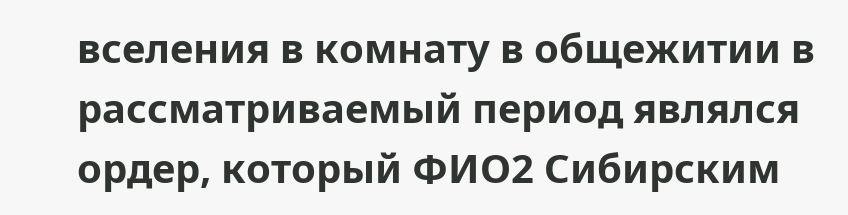вселения в комнату в общежитии в рассматриваемый период являлся ордер, который ФИО2 Сибирским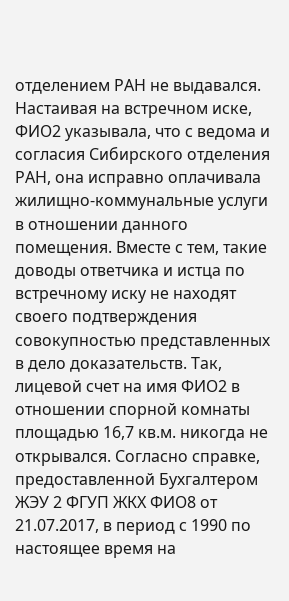отделением РАН не выдавался. Настаивая на встречном иске, ФИО2 указывала, что с ведома и согласия Сибирского отделения РАН, она исправно оплачивала жилищно-коммунальные услуги в отношении данного помещения. Вместе с тем, такие доводы ответчика и истца по встречному иску не находят своего подтверждения совокупностью представленных в дело доказательств. Так, лицевой счет на имя ФИО2 в отношении спорной комнаты площадью 16,7 кв.м. никогда не открывался. Согласно справке, предоставленной Бухгалтером ЖЭУ 2 ФГУП ЖКХ ФИО8 от 21.07.2017, в период с 1990 по настоящее время на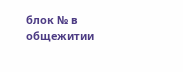блок № в общежитии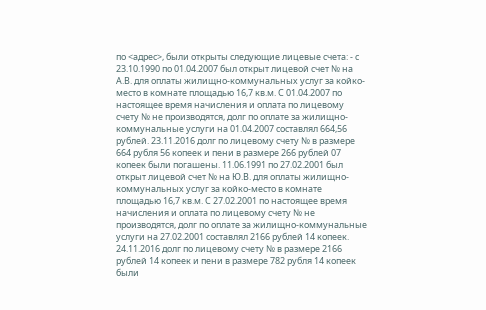по <адрес>, были открыты следующие лицевые счета: - с 23.10.1990 по 01.04.2007 был открыт лицевой счет № на А.В. для оплаты жилищно-коммунальных услуг за койко-место в комнате площадью 16,7 кв.м. С 01.04.2007 по настоящее время начисления и оплата по лицевому счету № не производятся, долг по оплате за жилищно-коммунальные услуги на 01.04.2007 составлял 664,56 рублей. 23.11.2016 долг по лицевому счету № в размере 664 рубля 56 копеек и пени в размере 266 рублей 07 копеек были погашены. 11.06.1991 по 27.02.2001 был открыт лицевой счет № на Ю.В. для оплаты жилищно-коммунальных услуг за койко-место в комнате площадью 16,7 кв.м. С 27.02.2001 по настоящее время начисления и оплата по лицевому счету № не производятся, долг по оплате за жилищно-коммунальные услуги на 27.02.2001 составлял 2166 рублей 14 копеек. 24.11.2016 долг по лицевому счету № в размере 2166 рублей 14 копеек и пени в размере 782 рубля 14 копеек были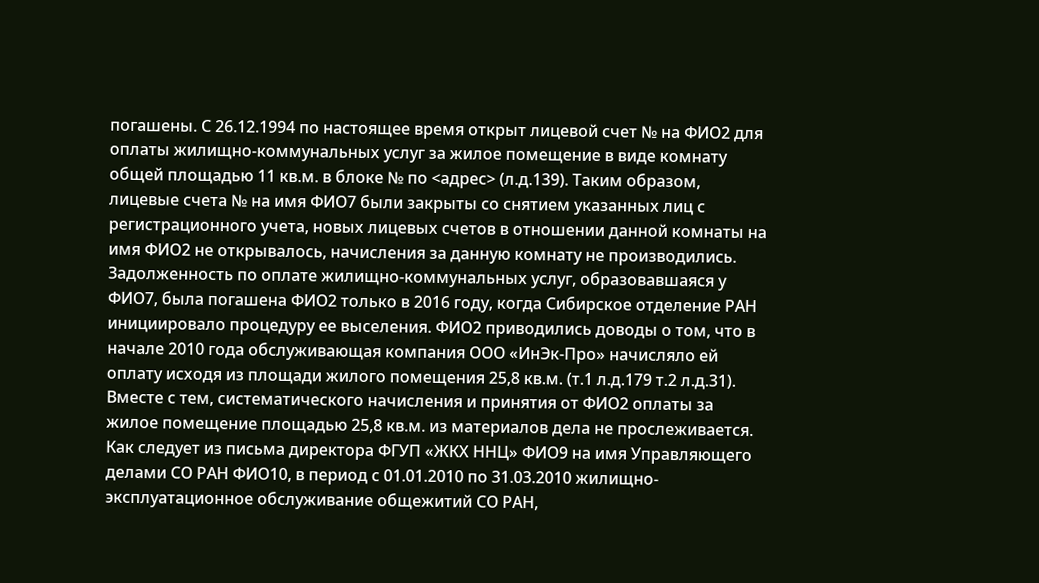погашены. С 26.12.1994 по настоящее время открыт лицевой счет № на ФИО2 для оплаты жилищно-коммунальных услуг за жилое помещение в виде комнату общей площадью 11 кв.м. в блоке № по <адрес> (л.д.139). Таким образом, лицевые счета № на имя ФИО7 были закрыты со снятием указанных лиц с регистрационного учета, новых лицевых счетов в отношении данной комнаты на имя ФИО2 не открывалось, начисления за данную комнату не производились. Задолженность по оплате жилищно-коммунальных услуг, образовавшаяся у ФИО7, была погашена ФИО2 только в 2016 году, когда Сибирское отделение РАН инициировало процедуру ее выселения. ФИО2 приводились доводы о том, что в начале 2010 года обслуживающая компания ООО «ИнЭк-Про» начисляло ей оплату исходя из площади жилого помещения 25,8 кв.м. (т.1 л.д.179 т.2 л.д.31). Вместе с тем, систематического начисления и принятия от ФИО2 оплаты за жилое помещение площадью 25,8 кв.м. из материалов дела не прослеживается. Как следует из письма директора ФГУП «ЖКХ ННЦ» ФИО9 на имя Управляющего делами СО РАН ФИО10, в период с 01.01.2010 по 31.03.2010 жилищно-эксплуатационное обслуживание общежитий СО РАН,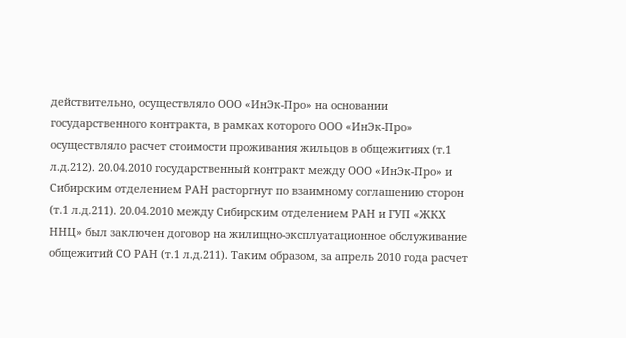действительно, осуществляло ООО «ИнЭк-Про» на основании государственного контракта, в рамках которого ООО «ИнЭк-Про» осуществляло расчет стоимости проживания жильцов в общежитиях (т.1 л.д.212). 20.04.2010 государственный контракт между ООО «ИнЭк-Про» и Сибирским отделением РАН расторгнут по взаимному соглашению сторон (т.1 л.д.211). 20.04.2010 между Сибирским отделением РАН и ГУП «ЖКХ ННЦ» был заключен договор на жилищно-эксплуатационное обслуживание общежитий СО РАН (т.1 л.д.211). Таким образом, за апрель 2010 года расчет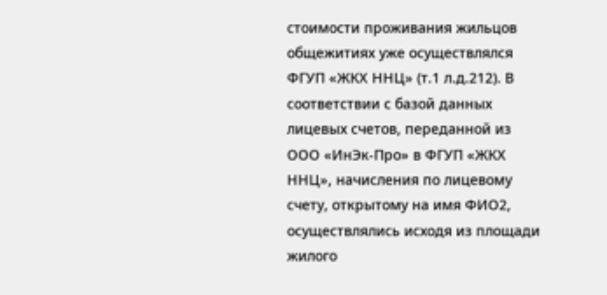стоимости проживания жильцов общежитиях уже осуществлялся ФГУП «ЖКХ ННЦ» (т.1 л.д.212). В соответствии с базой данных лицевых счетов, переданной из ООО «ИнЭк-Про» в ФГУП «ЖКХ ННЦ», начисления по лицевому счету, открытому на имя ФИО2, осуществлялись исходя из площади жилого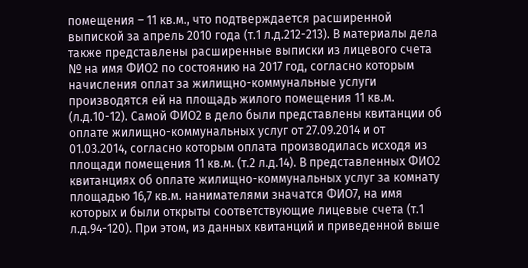помещения – 11 кв.м., что подтверждается расширенной выпиской за апрель 2010 года (т.1 л.д.212-213). В материалы дела также представлены расширенные выписки из лицевого счета № на имя ФИО2 по состоянию на 2017 год, согласно которым начисления оплат за жилищно-коммунальные услуги производятся ей на площадь жилого помещения 11 кв.м. (л.д.10-12). Самой ФИО2 в дело были представлены квитанции об оплате жилищно-коммунальных услуг от 27.09.2014 и от 01.03.2014, согласно которым оплата производилась исходя из площади помещения 11 кв.м. (т.2 л.д.14). В представленных ФИО2 квитанциях об оплате жилищно-коммунальных услуг за комнату площадью 16,7 кв.м. нанимателями значатся ФИО7, на имя которых и были открыты соответствующие лицевые счета (т.1 л.д.94-120). При этом, из данных квитанций и приведенной выше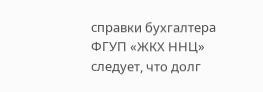справки бухгалтера ФГУП «ЖКХ ННЦ» следует, что долг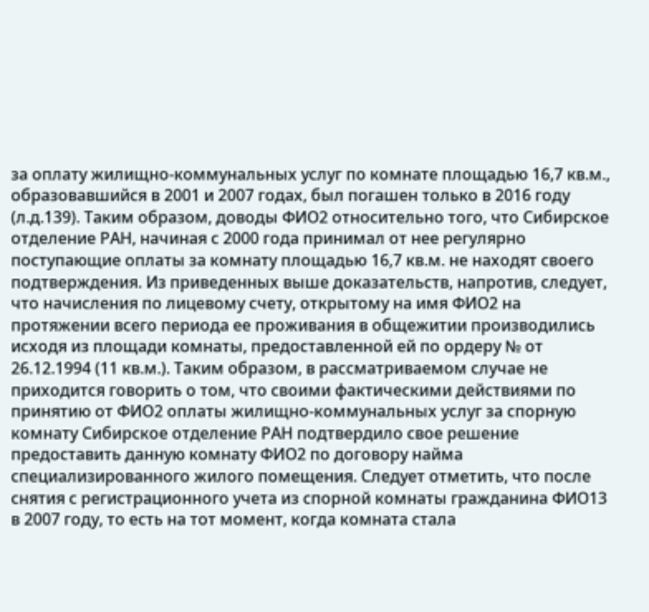за оплату жилищно-коммунальных услуг по комнате площадью 16,7 кв.м., образовавшийся в 2001 и 2007 годах, был погашен только в 2016 году (л.д.139). Таким образом, доводы ФИО2 относительно того, что Сибирское отделение РАН, начиная с 2000 года принимал от нее регулярно поступающие оплаты за комнату площадью 16,7 кв.м. не находят своего подтверждения. Из приведенных выше доказательств, напротив, следует, что начисления по лицевому счету, открытому на имя ФИО2 на протяжении всего периода ее проживания в общежитии производились исходя из площади комнаты, предоставленной ей по ордеру № от 26.12.1994 (11 кв.м.). Таким образом, в рассматриваемом случае не приходится говорить о том, что своими фактическими действиями по принятию от ФИО2 оплаты жилищно-коммунальных услуг за спорную комнату Сибирское отделение РАН подтвердило свое решение предоставить данную комнату ФИО2 по договору найма специализированного жилого помещения. Следует отметить, что после снятия с регистрационного учета из спорной комнаты гражданина ФИО13 в 2007 году, то есть на тот момент, когда комната стала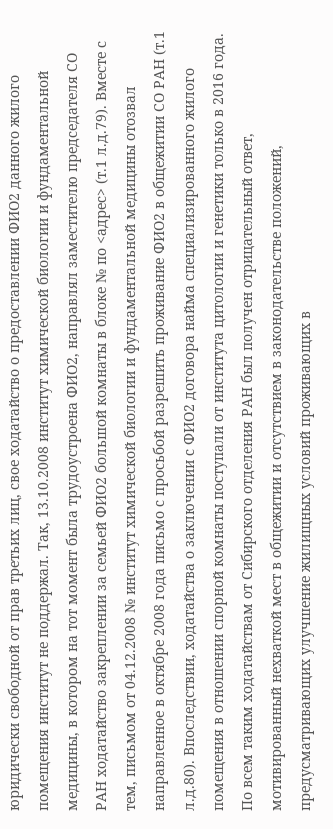юридически свободной от прав третьих лиц, свое ходатайство о предоставлении ФИО2 данного жилого помещения институт не поддержал. Так, 13.10.2008 институт химической биологии и фундаментальной медицины, в котором на тот момент была трудоустроена ФИО2, направлял заместителю председателя СО РАН ходатайство закреплении за семьей ФИО2 большой комнаты в блоке № по <адрес> (т.1 л.д.79). Вместе с тем, письмом от 04.12.2008 № институт химической биологии и фундаментальной медицины отозвал направленное в октябре 2008 года письмо с просьбой разрешить проживание ФИО2 в общежитии СО РАН (т.1 л.д.80). Впоследствии, ходатайства о заключении с ФИО2 договора найма специализированного жилого помещения в отношении спорной комнаты поступали от института цитологии и генетики только в 2016 года. По всем таким ходатайствам от Сибирского отделения РАН был получен отрицательный ответ, мотивированный нехваткой мест в общежитии и отсутствием в законодательстве положений, предусматривающих улучшение жилищных условий проживающих в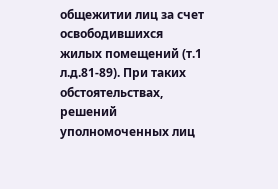общежитии лиц за счет освободившихся жилых помещений (т.1 л.д.81-89). При таких обстоятельствах, решений уполномоченных лиц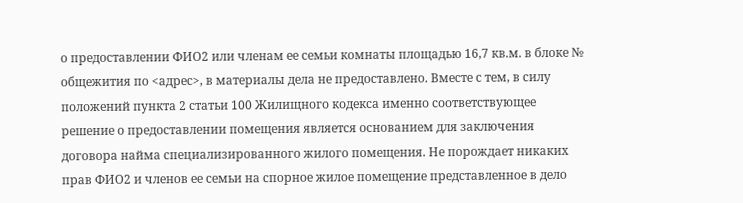о предоставлении ФИО2 или членам ее семьи комнаты площадью 16,7 кв.м. в блоке № общежития по <адрес>, в материалы дела не предоставлено. Вместе с тем, в силу положений пункта 2 статьи 100 Жилищного кодекса именно соответствующее решение о предоставлении помещения является основанием для заключения договора найма специализированного жилого помещения. Не порождает никаких прав ФИО2 и членов ее семьи на спорное жилое помещение представленное в дело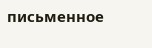письменное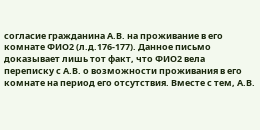согласие гражданина А.В. на проживание в его комнате ФИО2 (л.д.176-177). Данное письмо доказывает лишь тот факт, что ФИО2 вела переписку с А.В. о возможности проживания в его комнате на период его отсутствия. Вместе с тем, А.В.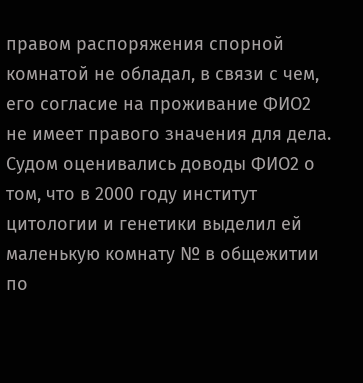правом распоряжения спорной комнатой не обладал, в связи с чем, его согласие на проживание ФИО2 не имеет правого значения для дела. Судом оценивались доводы ФИО2 о том, что в 2000 году институт цитологии и генетики выделил ей маленькую комнату № в общежитии по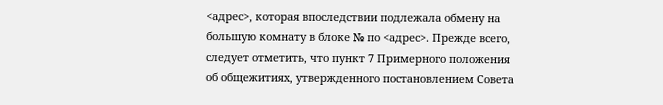<адрес>, которая впоследствии подлежала обмену на большую комнату в блоке № по <адрес>. Прежде всего, следует отметить, что пункт 7 Примерного положения об общежитиях, утвержденного постановлением Совета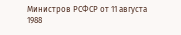Министров РСФСР от 11 августа 1988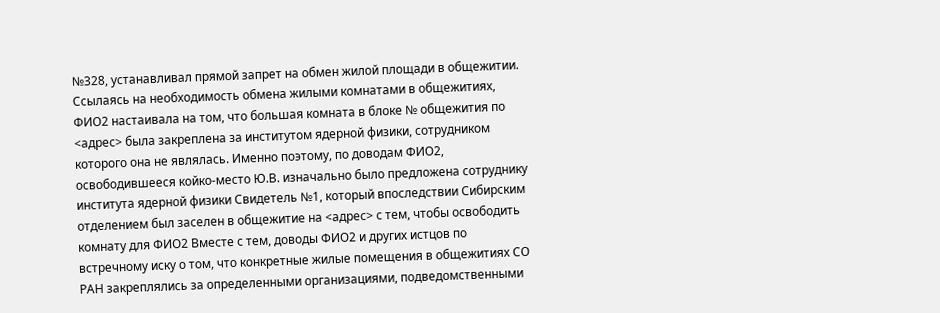№328, устанавливал прямой запрет на обмен жилой площади в общежитии. Ссылаясь на необходимость обмена жилыми комнатами в общежитиях, ФИО2 настаивала на том, что большая комната в блоке № общежития по <адрес> была закреплена за институтом ядерной физики, сотрудником которого она не являлась. Именно поэтому, по доводам ФИО2, освободившееся койко-место Ю.В. изначально было предложена сотруднику института ядерной физики Свидетель №1, который впоследствии Сибирским отделением был заселен в общежитие на <адрес> с тем, чтобы освободить комнату для ФИО2 Вместе с тем, доводы ФИО2 и других истцов по встречному иску о том, что конкретные жилые помещения в общежитиях СО РАН закреплялись за определенными организациями, подведомственными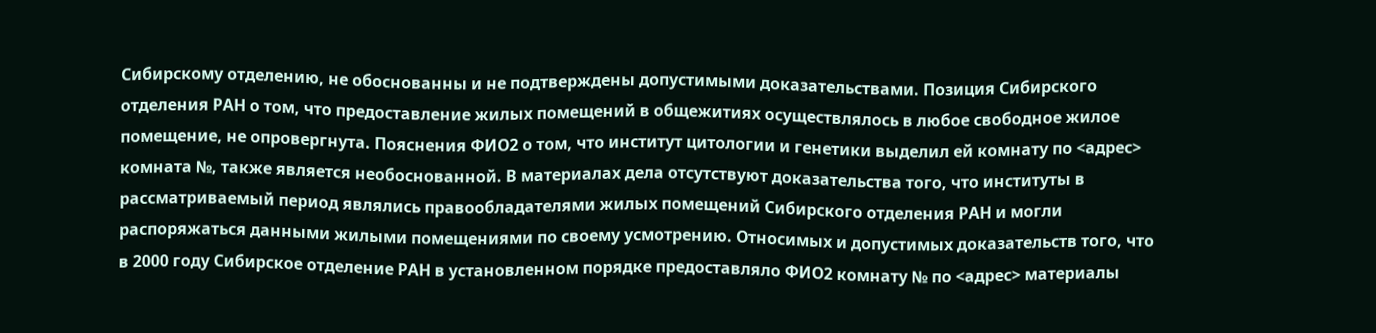Сибирскому отделению, не обоснованны и не подтверждены допустимыми доказательствами. Позиция Сибирского отделения РАН о том, что предоставление жилых помещений в общежитиях осуществлялось в любое свободное жилое помещение, не опровергнута. Пояснения ФИО2 о том, что институт цитологии и генетики выделил ей комнату по <адрес> комната №, также является необоснованной. В материалах дела отсутствуют доказательства того, что институты в рассматриваемый период являлись правообладателями жилых помещений Сибирского отделения РАН и могли распоряжаться данными жилыми помещениями по своему усмотрению. Относимых и допустимых доказательств того, что в 2000 году Сибирское отделение РАН в установленном порядке предоставляло ФИО2 комнату № по <адрес> материалы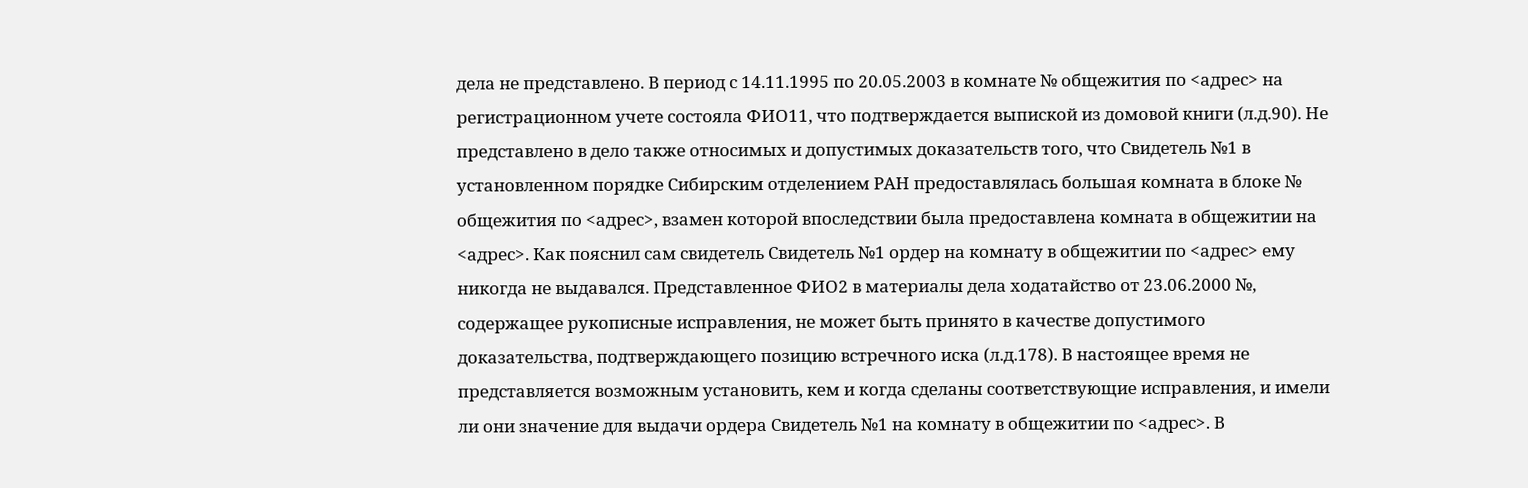дела не представлено. В период с 14.11.1995 по 20.05.2003 в комнате № общежития по <адрес> на регистрационном учете состояла ФИО11, что подтверждается выпиской из домовой книги (л.д.90). Не представлено в дело также относимых и допустимых доказательств того, что Свидетель №1 в установленном порядке Сибирским отделением РАН предоставлялась большая комната в блоке № общежития по <адрес>, взамен которой впоследствии была предоставлена комната в общежитии на <адрес>. Как пояснил сам свидетель Свидетель №1 ордер на комнату в общежитии по <адрес> ему никогда не выдавался. Представленное ФИО2 в материалы дела ходатайство от 23.06.2000 №, содержащее рукописные исправления, не может быть принято в качестве допустимого доказательства, подтверждающего позицию встречного иска (л.д.178). В настоящее время не представляется возможным установить, кем и когда сделаны соответствующие исправления, и имели ли они значение для выдачи ордера Свидетель №1 на комнату в общежитии по <адрес>. В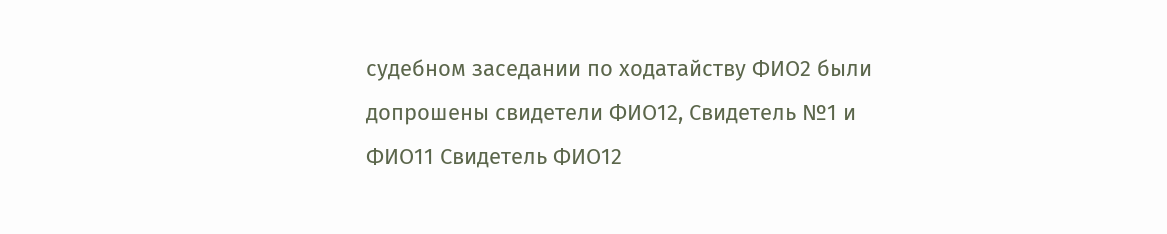судебном заседании по ходатайству ФИО2 были допрошены свидетели ФИО12, Свидетель №1 и ФИО11 Свидетель ФИО12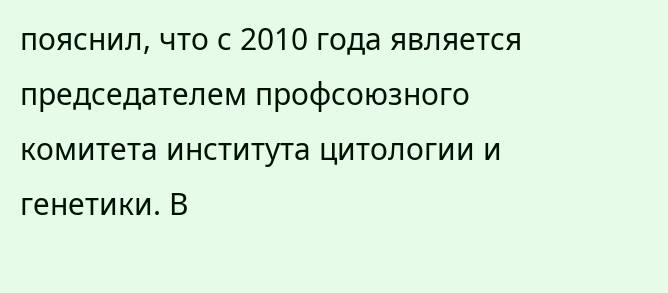пояснил, что с 2010 года является председателем профсоюзного комитета института цитологии и генетики. В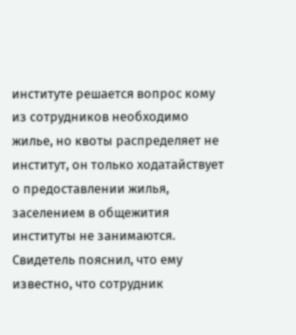институте решается вопрос кому из сотрудников необходимо жилье, но квоты распределяет не институт, он только ходатайствует о предоставлении жилья, заселением в общежития институты не занимаются. Свидетель пояснил, что ему известно, что сотрудник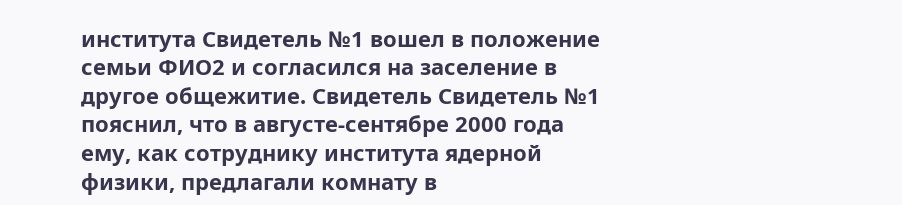института Свидетель №1 вошел в положение семьи ФИО2 и согласился на заселение в другое общежитие. Свидетель Свидетель №1 пояснил, что в августе-сентябре 2000 года ему, как сотруднику института ядерной физики, предлагали комнату в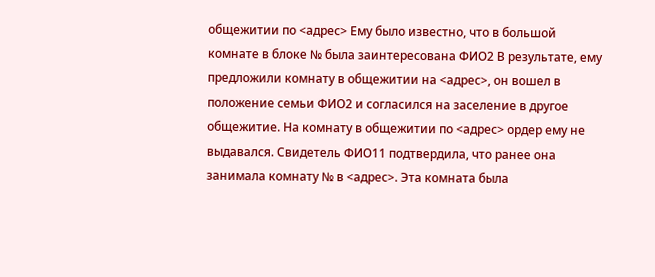общежитии по <адрес> Ему было известно, что в большой комнате в блоке № была заинтересована ФИО2 В результате, ему предложили комнату в общежитии на <адрес>, он вошел в положение семьи ФИО2 и согласился на заселение в другое общежитие. На комнату в общежитии по <адрес> ордер ему не выдавался. Свидетель ФИО11 подтвердила, что ранее она занимала комнату № в <адрес>. Эта комната была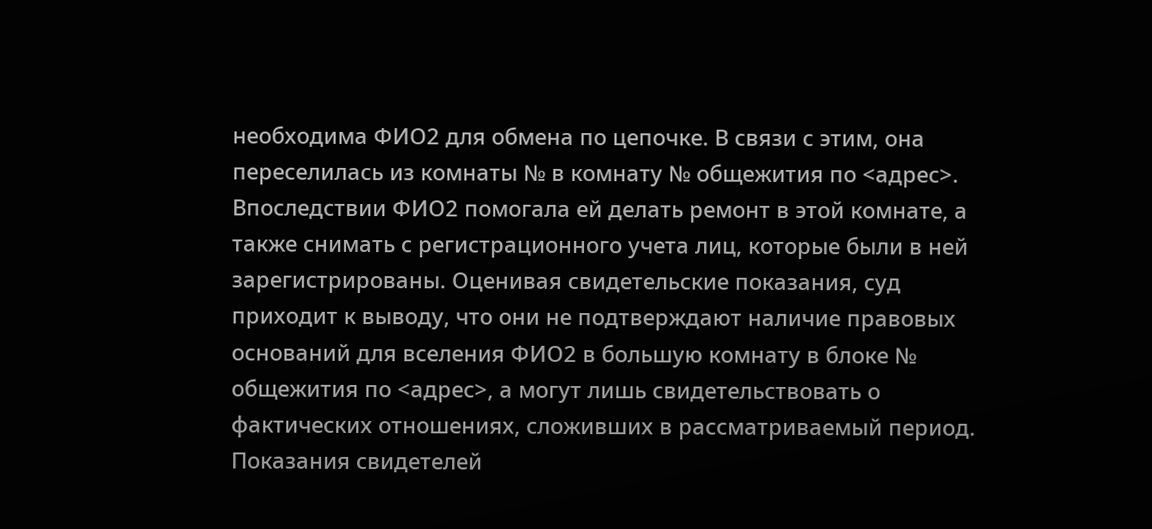необходима ФИО2 для обмена по цепочке. В связи с этим, она переселилась из комнаты № в комнату № общежития по <адрес>. Впоследствии ФИО2 помогала ей делать ремонт в этой комнате, а также снимать с регистрационного учета лиц, которые были в ней зарегистрированы. Оценивая свидетельские показания, суд приходит к выводу, что они не подтверждают наличие правовых оснований для вселения ФИО2 в большую комнату в блоке № общежития по <адрес>, а могут лишь свидетельствовать о фактических отношениях, сложивших в рассматриваемый период. Показания свидетелей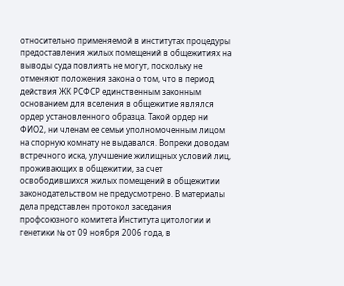относительно применяемой в институтах процедуры предоставления жилых помещений в общежитиях на выводы суда повлиять не могут, поскольку не отменяют положения закона о том, что в период действия ЖК РСФСР единственным законным основанием для вселения в общежитие являлся ордер установленного образца. Такой ордер ни ФИО2, ни членам ее семьи уполномоченным лицом на спорную комнату не выдавался. Вопреки доводам встречного иска, улучшение жилищных условий лиц, проживающих в общежитии, за счет освободившихся жилых помещений в общежитии законодательством не предусмотрено. В материалы дела представлен протокол заседания профсоюзного комитета Института цитологии и генетики № от 09 ноября 2006 года, в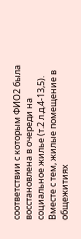соответствии с которым ФИО2 была восстановлена в очереди на социальное жилье (т.2 л.д.4-13,5). Вместе с тем, жилые помещение в общежитиях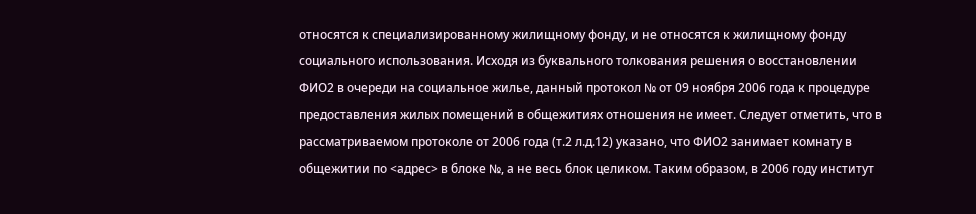относятся к специализированному жилищному фонду, и не относятся к жилищному фонду социального использования. Исходя из буквального толкования решения о восстановлении ФИО2 в очереди на социальное жилье, данный протокол № от 09 ноября 2006 года к процедуре предоставления жилых помещений в общежитиях отношения не имеет. Следует отметить, что в рассматриваемом протоколе от 2006 года (т.2 л.д.12) указано, что ФИО2 занимает комнату в общежитии по <адрес> в блоке №, а не весь блок целиком. Таким образом, в 2006 году институт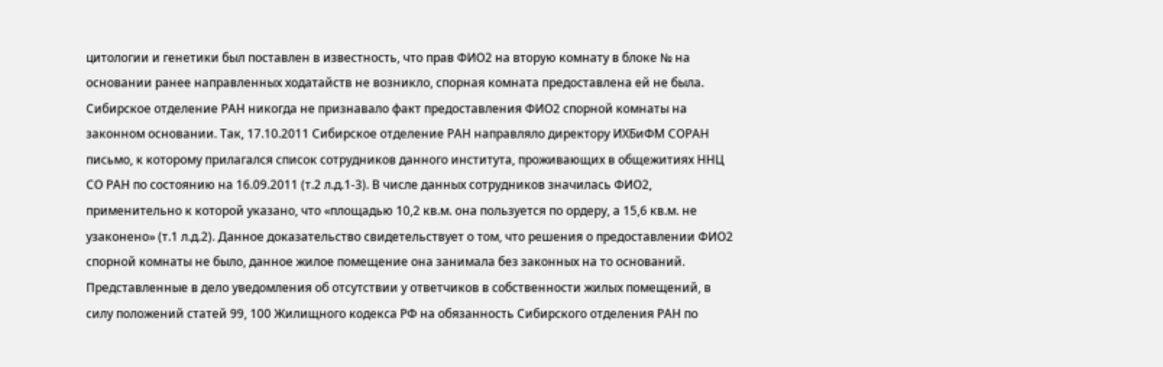цитологии и генетики был поставлен в известность, что прав ФИО2 на вторую комнату в блоке № на основании ранее направленных ходатайств не возникло, спорная комната предоставлена ей не была. Сибирское отделение РАН никогда не признавало факт предоставления ФИО2 спорной комнаты на законном основании. Так, 17.10.2011 Сибирское отделение РАН направляло директору ИХБиФМ СОРАН письмо, к которому прилагался список сотрудников данного института, проживающих в общежитиях ННЦ СО РАН по состоянию на 16.09.2011 (т.2 л.д.1-3). В числе данных сотрудников значилась ФИО2, применительно к которой указано, что «площадью 10,2 кв.м. она пользуется по ордеру, а 15,6 кв.м. не узаконено» (т.1 л.д.2). Данное доказательство свидетельствует о том, что решения о предоставлении ФИО2 спорной комнаты не было, данное жилое помещение она занимала без законных на то оснований. Представленные в дело уведомления об отсутствии у ответчиков в собственности жилых помещений, в силу положений статей 99, 100 Жилищного кодекса РФ на обязанность Сибирского отделения РАН по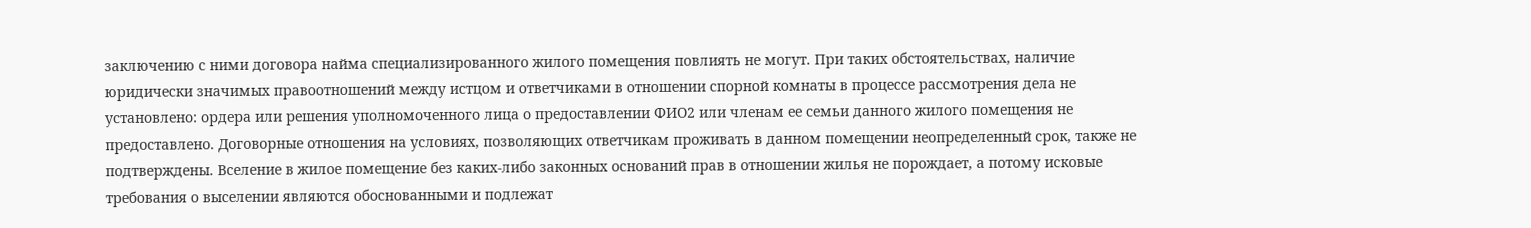заключению с ними договора найма специализированного жилого помещения повлиять не могут. При таких обстоятельствах, наличие юридически значимых правоотношений между истцом и ответчиками в отношении спорной комнаты в процессе рассмотрения дела не установлено: ордера или решения уполномоченного лица о предоставлении ФИО2 или членам ее семьи данного жилого помещения не предоставлено. Договорные отношения на условиях, позволяющих ответчикам проживать в данном помещении неопределенный срок, также не подтверждены. Вселение в жилое помещение без каких-либо законных оснований прав в отношении жилья не порождает, а потому исковые требования о выселении являются обоснованными и подлежат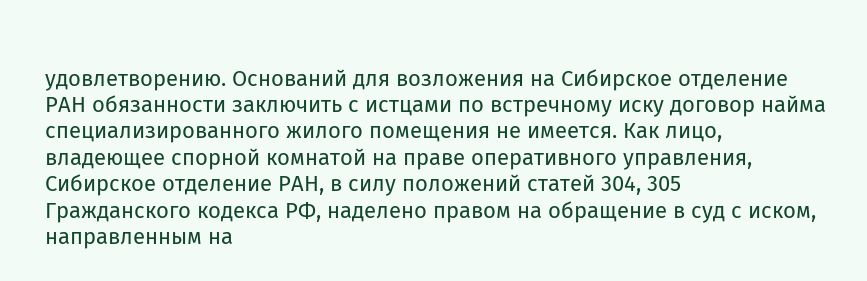удовлетворению. Оснований для возложения на Сибирское отделение РАН обязанности заключить с истцами по встречному иску договор найма специализированного жилого помещения не имеется. Как лицо, владеющее спорной комнатой на праве оперативного управления, Сибирское отделение РАН, в силу положений статей 304, 305 Гражданского кодекса РФ, наделено правом на обращение в суд с иском, направленным на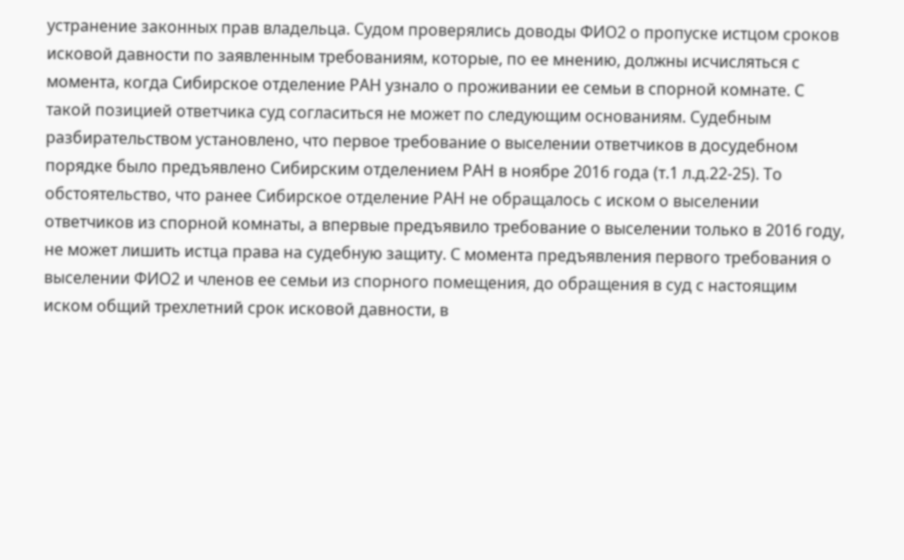устранение законных прав владельца. Судом проверялись доводы ФИО2 о пропуске истцом сроков исковой давности по заявленным требованиям, которые, по ее мнению, должны исчисляться с момента, когда Сибирское отделение РАН узнало о проживании ее семьи в спорной комнате. С такой позицией ответчика суд согласиться не может по следующим основаниям. Судебным разбирательством установлено, что первое требование о выселении ответчиков в досудебном порядке было предъявлено Сибирским отделением РАН в ноябре 2016 года (т.1 л.д.22-25). То обстоятельство, что ранее Сибирское отделение РАН не обращалось с иском о выселении ответчиков из спорной комнаты, а впервые предъявило требование о выселении только в 2016 году, не может лишить истца права на судебную защиту. С момента предъявления первого требования о выселении ФИО2 и членов ее семьи из спорного помещения, до обращения в суд с настоящим иском общий трехлетний срок исковой давности, в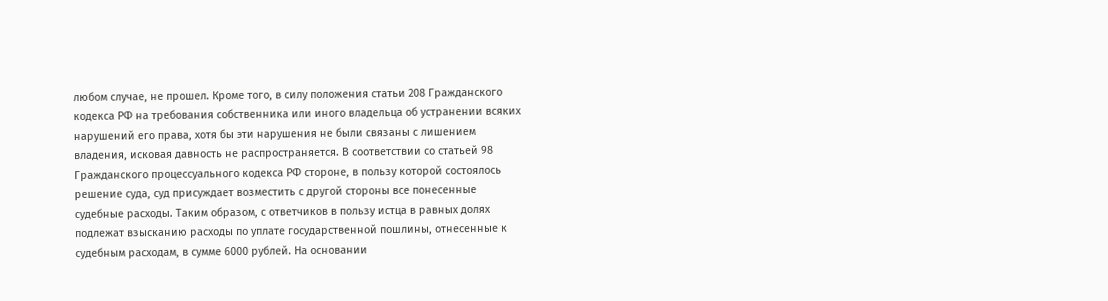любом случае, не прошел. Кроме того, в силу положения статьи 208 Гражданского кодекса РФ на требования собственника или иного владельца об устранении всяких нарушений его права, хотя бы эти нарушения не были связаны с лишением владения, исковая давность не распространяется. В соответствии со статьей 98 Гражданского процессуального кодекса РФ стороне, в пользу которой состоялось решение суда, суд присуждает возместить с другой стороны все понесенные судебные расходы. Таким образом, с ответчиков в пользу истца в равных долях подлежат взысканию расходы по уплате государственной пошлины, отнесенные к судебным расходам, в сумме 6000 рублей. На основании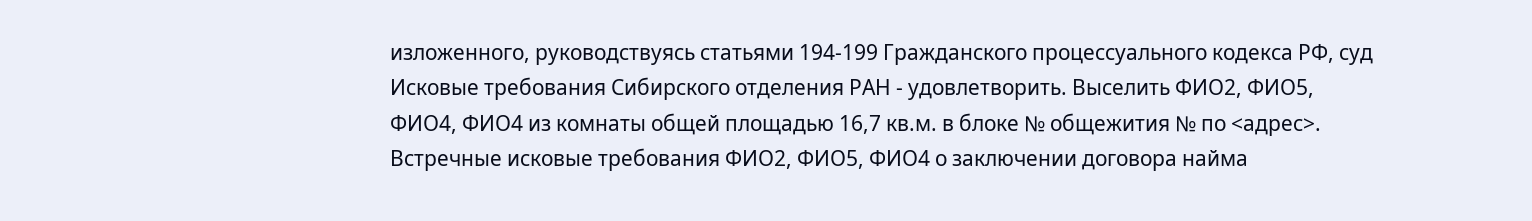изложенного, руководствуясь статьями 194-199 Гражданского процессуального кодекса РФ, суд Исковые требования Сибирского отделения РАН - удовлетворить. Выселить ФИО2, ФИО5, ФИО4, ФИО4 из комнаты общей площадью 16,7 кв.м. в блоке № общежития № по <адрес>. Встречные исковые требования ФИО2, ФИО5, ФИО4 о заключении договора найма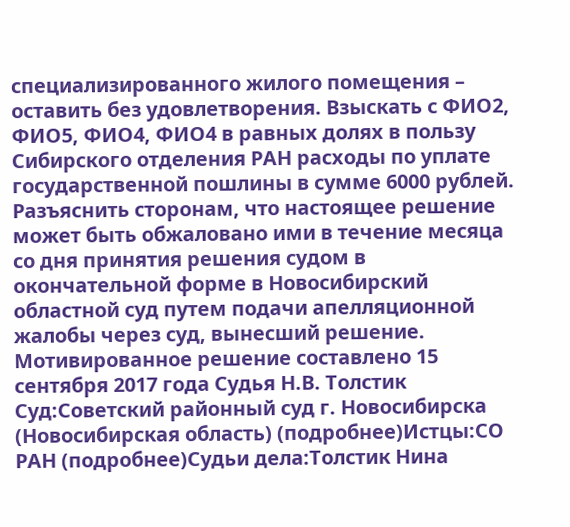специализированного жилого помещения – оставить без удовлетворения. Взыскать с ФИО2, ФИО5, ФИО4, ФИО4 в равных долях в пользу Сибирского отделения РАН расходы по уплате государственной пошлины в сумме 6000 рублей. Разъяснить сторонам, что настоящее решение может быть обжаловано ими в течение месяца со дня принятия решения судом в окончательной форме в Новосибирский областной суд путем подачи апелляционной жалобы через суд, вынесший решение. Мотивированное решение составлено 15 сентября 2017 года Судья Н.В. Толстик Суд:Советский районный суд г. Новосибирска (Новосибирская область) (подробнее)Истцы:СО РАН (подробнее)Судьи дела:Толстик Нина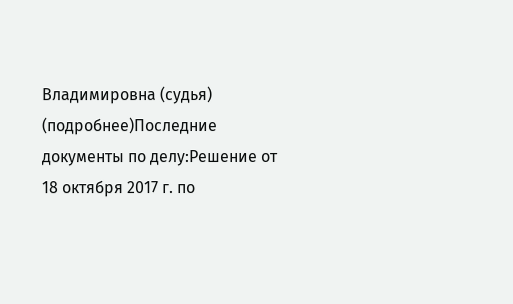Владимировна (судья) (подробнее)Последние документы по делу:Решение от 18 октября 2017 г. по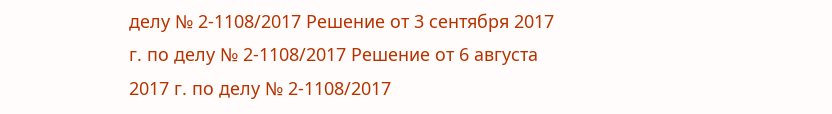делу № 2-1108/2017 Решение от 3 сентября 2017 г. по делу № 2-1108/2017 Решение от 6 августа 2017 г. по делу № 2-1108/2017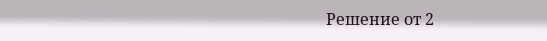Решение от 2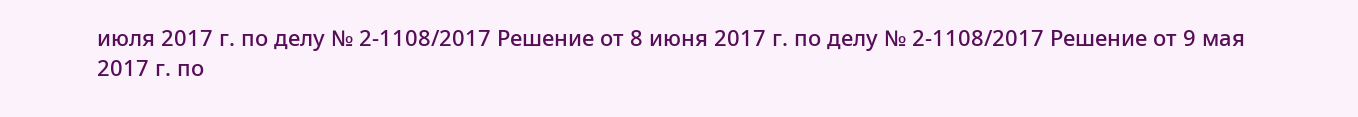июля 2017 г. по делу № 2-1108/2017 Решение от 8 июня 2017 г. по делу № 2-1108/2017 Решение от 9 мая 2017 г. по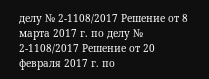делу № 2-1108/2017 Решение от 8 марта 2017 г. по делу № 2-1108/2017 Решение от 20 февраля 2017 г. по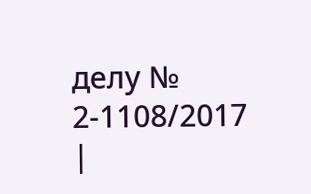делу № 2-1108/2017 |